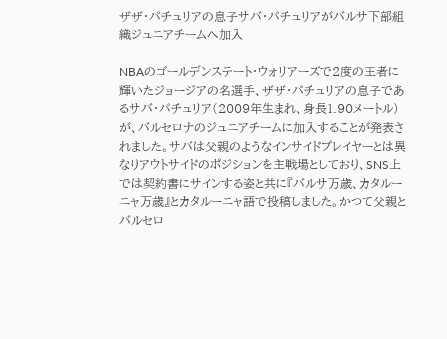ザザ・パチュリアの息子サバ・パチュリアがバルサ下部組織ジュニアチームへ加入

NBAのゴールデンステート・ウォリアーズで2度の王者に輝いたジョージアの名選手、ザザ・パチュリアの息子であるサバ・パチュリア(2009年生まれ、身長1.90メートル)が、バルセロナのジュニアチームに加入することが発表されました。サバは父親のようなインサイドプレイヤーとは異なりアウトサイドのポジションを主戦場としており、SNS上では契約書にサインする姿と共に『バルサ万歳、カタルーニャ万歳』とカタルーニャ語で投稿しました。かつて父親とバルセロ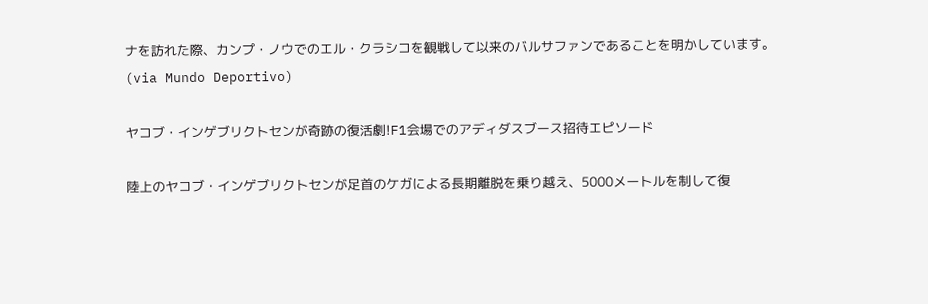ナを訪れた際、カンプ・ノウでのエル・クラシコを観戦して以来のバルサファンであることを明かしています。(via Mundo Deportivo)

ヤコブ・インゲブリクトセンが奇跡の復活劇!F1会場でのアディダスブース招待エピソード

陸上のヤコブ・インゲブリクトセンが足首のケガによる長期離脱を乗り越え、5000メートルを制して復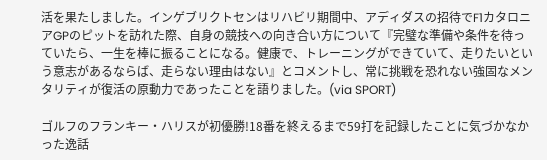活を果たしました。インゲブリクトセンはリハビリ期間中、アディダスの招待でF1カタロニアGPのピットを訪れた際、自身の競技への向き合い方について『完璧な準備や条件を待っていたら、一生を棒に振ることになる。健康で、トレーニングができていて、走りたいという意志があるならば、走らない理由はない』とコメントし、常に挑戦を恐れない強固なメンタリティが復活の原動力であったことを語りました。(via SPORT)

ゴルフのフランキー・ハリスが初優勝!18番を終えるまで59打を記録したことに気づかなかった逸話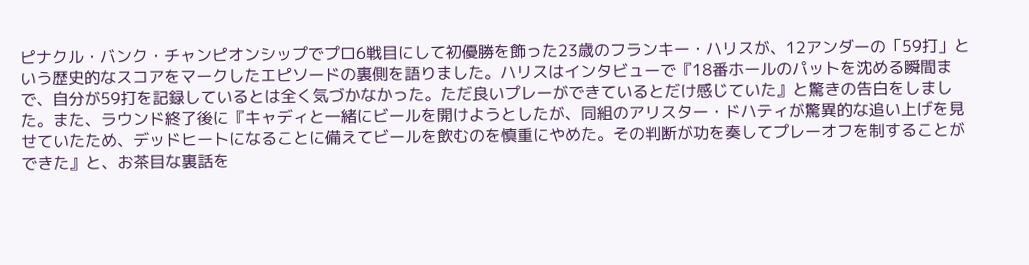ピナクル・バンク・チャンピオンシップでプロ6戦目にして初優勝を飾った23歳のフランキー・ハリスが、12アンダーの「59打」という歴史的なスコアをマークしたエピソードの裏側を語りました。ハリスはインタビューで『18番ホールのパットを沈める瞬間まで、自分が59打を記録しているとは全く気づかなかった。ただ良いプレーができているとだけ感じていた』と驚きの告白をしました。また、ラウンド終了後に『キャディと一緒にビールを開けようとしたが、同組のアリスター・ドハティが驚異的な追い上げを見せていたため、デッドヒートになることに備えてビールを飲むのを慎重にやめた。その判断が功を奏してプレーオフを制することができた』と、お茶目な裏話を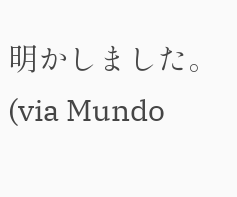明かしました。(via Mundo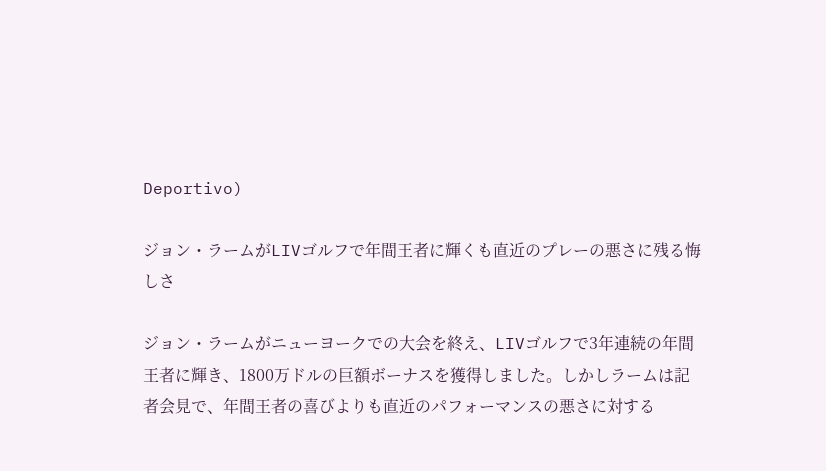Deportivo)

ジョン・ラームがLIVゴルフで年間王者に輝くも直近のプレーの悪さに残る悔しさ

ジョン・ラームがニューヨークでの大会を終え、LIVゴルフで3年連続の年間王者に輝き、1800万ドルの巨額ボーナスを獲得しました。しかしラームは記者会見で、年間王者の喜びよりも直近のパフォーマンスの悪さに対する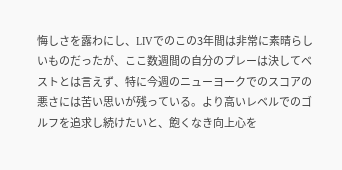悔しさを露わにし、LIVでのこの3年間は非常に素晴らしいものだったが、ここ数週間の自分のプレーは決してベストとは言えず、特に今週のニューヨークでのスコアの悪さには苦い思いが残っている。より高いレベルでのゴルフを追求し続けたいと、飽くなき向上心を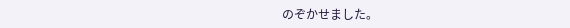のぞかせました。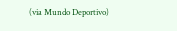(via Mundo Deportivo)